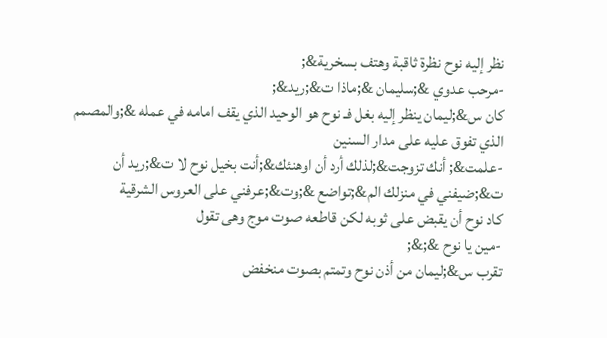نظر إليه نوح نظرة ثاقبة وهتف بسخرية&;
-مرحب عدوي &;سليمان &;ماذا ت&;ريد&;
كان س&;ليمان ينظر إليه بغل فـ نوح هو الوحيد الذي يقف امامه في عمله &;والمصمم الذي تفوق عليه على مدار السنين
-علمت&; أنك تزوجت&;لذلك أرد أن اوهنئك&;أنت بخيل نوح لا ت&;ريد أن ت&;ضيفني في منزلك الم&;تواضع &;وت&;عرفني على العروس الشرقية
كاد نوح أن يقبض على ثوبه لكن قاطعه صوت موج وهى تقول
-مين يا نوح &;&;
تقرب س&;ليمان من أذن نوح وتمتم بصوت منخفض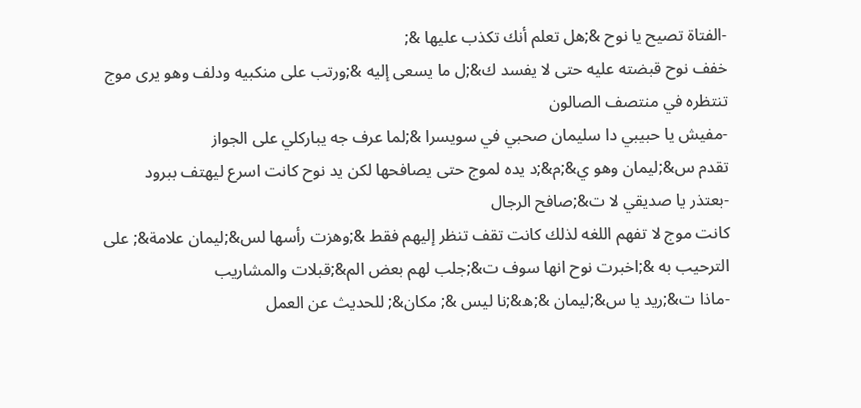-الفتاة تصيح يا نوح &;هل تعلم أنك تكذب عليها &;
خفف نوح قبضته عليه حتى لا يفسد ك&;ل ما يسعى إليه &;ورتب على منكبيه ودلف وهو يرى موج تنتظره في منتصف الصالون
-مفيش يا حبيبي دا سليمان صحبي في سويسرا &;لما عرف جه يباركلي على الجواز
تقدم س&;ليمان وهو ي&;م&;د يده لموج حتى يصافحها لكن يد نوح كانت اسرع ليهتف ببرود
-بعتذر يا صديقي لا ت&;صافح الرجال
كانت موج لا تفهم اللغه لذلك كانت تقف تنظر إليهم فقط &;وهزت رأسها لس&;ليمان علامة&; على الترحيب به &;اخبرت نوح انها سوف ت&;جلب لهم بعض الم&;قبلات والمشاريب
-ماذا ت&;ريد يا س&;ليمان &;ه&;نا ليس &; مكان&; للحديث عن العمل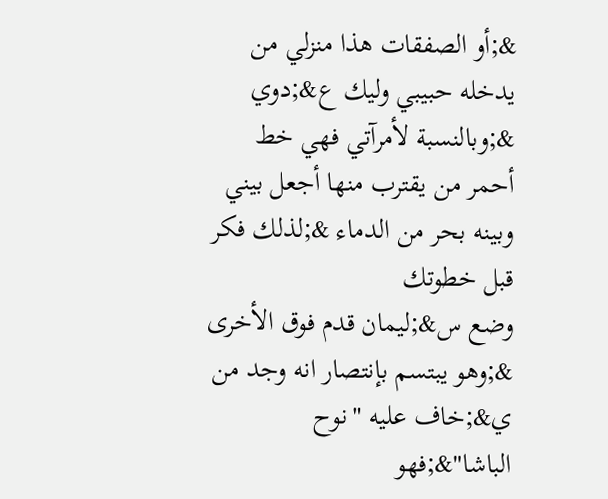&;أو الصفقات هذا منزلي من يدخله حبيبي وليك ع&;دوي &;وبالنسبة لأمرآتي فهي خط أحمر من يقترب منها أجعل بيني وبينه بحر من الدماء &;لذلك فكر قبل خطوتك
وضع س&;ليمان قدم فوق الأخرى &;وهو يبتسم بإنتصار انه وجد من ي&;خاف عليه "نوح الباشا"&;فهو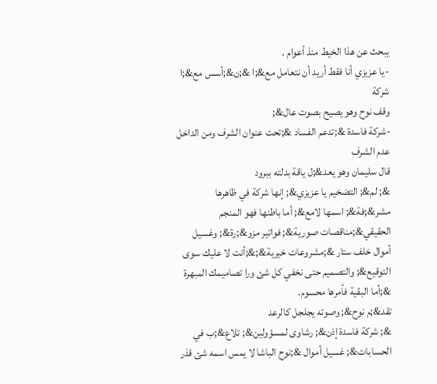يبحث عن هذا الخيط منذ أعوام .
-يا عزيزي أنا فقط أريد أن نتعامل مع&;ا &;ن&;أسس مع&;ا شركة
وقف نوح وهو يصيح بصوت عال&;
-شركة فاسدة &;تدعم الفساد &;تحت عنوان الشرف ومن الداخل عدم الشرف
قال سليمان وهو يعد&;ل ياقة بدلته ببرود
&; لم&; التضخيم يا عزيزي&; إنها شركة في ظاهرها مشر&;فة&; اسمها لامع&; أما باطنها فهو المنجم الحقيقي&;مناقصات صورية&; فواتير مزو&;رة&; وغسيل أموال خلف ستار &;مشروعات خيرية&;&;أنت لا عليك سوى التوقيع&; والتصميم حتى نخفي كل شئ ورا تصاميمك المبهرة &;أما البقية فأمرها محسوم.
تقد&;م نوح&; وصوته يجلجل كالرعد
&; شركة فاسدة إذن&; رشاوى لمسؤولين&; تلاع&;ب في الحسابات&; غسيل أموال &;نوح الباشا لا يمس اسمه شئ قذر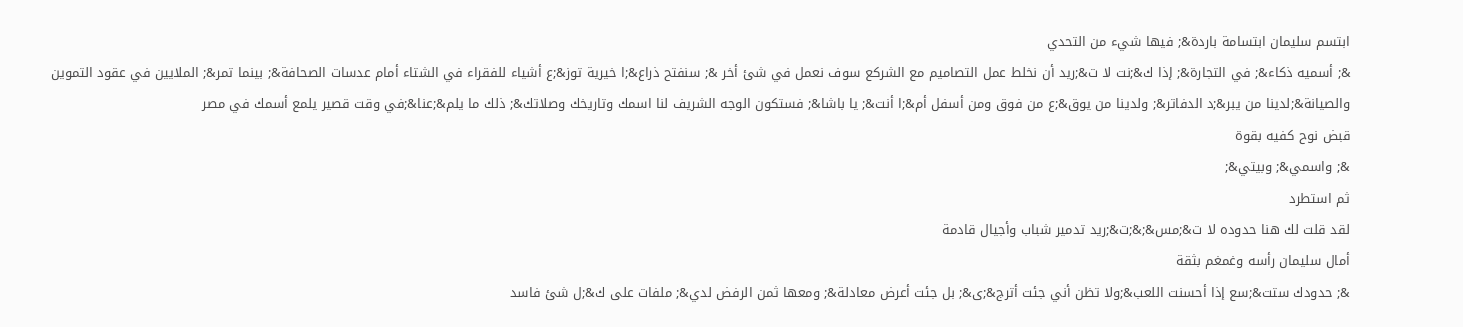ابتسم سليمان ابتسامة باردة&; فيها شيء من التحدي
&; أسميه ذكاء&; في التجارة&; إذا ك&;نت لا ت&;ريد أن نخلط عمل التصاميم مع الشركع سوف نعمل في شئ أخر &; سنفتح ذراع&;ا خيرية توز&;ع أشياء للفقراء في الشتاء أمام عدسات الصحافة&; بينما تمر&; الملايين في عقود التموين والصيانة&;لدينا من يبر&;د الدفاتر&; ولدينا من يوق&;ع من فوق ومن أسفل أم&;ا أنت&; يا باشا&; فستكون الوجه الشريف لنا اسمك وتاريخك وصلاتك&; ذلك ما يلم&;عنا&;في وقت قصير يلمع أسمك في مصر
قبض نوح كفيه بقوة
&; واسمي&; وبيتي&;
ثم استطرد
لقد قلت لك هنا حدوده لا ت&;مس&;&;ت&;ريد تدمير شباب وأجيال قادمة
أمال سليمان رأسه وغمغم بثقة
&; حدودك ستت&;سع إذا أحسنت اللعب&;ولا تظن أني جئت أترج&;ى&; بل جئت أعرض معادلة&; ومعها ثمن الرفض لدي&; ملفات على ك&;ل شئ فاسد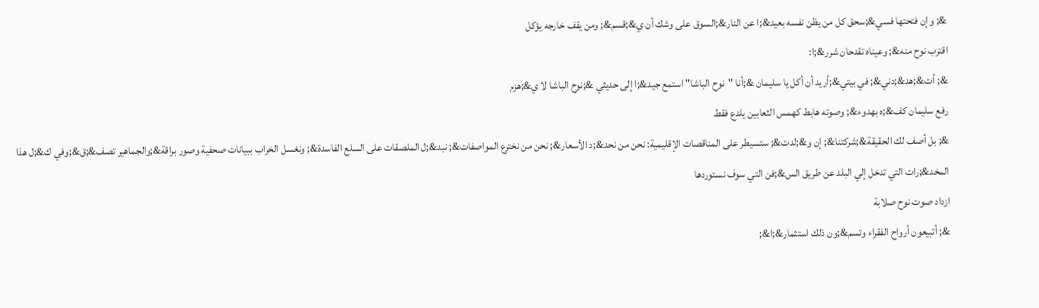&; وإن فتحتها فسي&;سحق كل من يظن نفسه بعيد&;ا عن النار&;السوق على وشك أن ي&;قسم&; ومن يقف خارجه يؤكل
اقترب نوح منه&; وعيناه تقدحان شرر&;ا:
&; أت&;هد&;دني&; في بيتي&;أريد أن أكل يا سليمان &;أنا "نوح الباشا" استمع جيد&;ا إلى حديثي &;نوح الباشا لا ي&;هزم
رفع سليمان كف&;ه بهدوء&; وصوته هابط كهمس الثعابين يلدع فقط
&; بل أصف لك الحقيقة&;شركتنا&; إن و&;لدت&; ستسيطر على المناقصات الإقليمية: نحن من نحد&;د الأسعار&; نحن من نخترع المواصفات&; نبد&;ل الملصقات على السلع الفاسدة&; ونغسل الخراب ببيانات صحفية وصور براقة&;والجماهير تصف&;ق&;وفي ك&;ل هذا المخد&;رات التي تدخل إلي البلد عن طريق الس&;فن التي سوف نستوردها
ازداد صوت نوح صلابة
&; أتبيعون أرواح الفقراء وتسم&;ون ذلك استثمار&;ا&;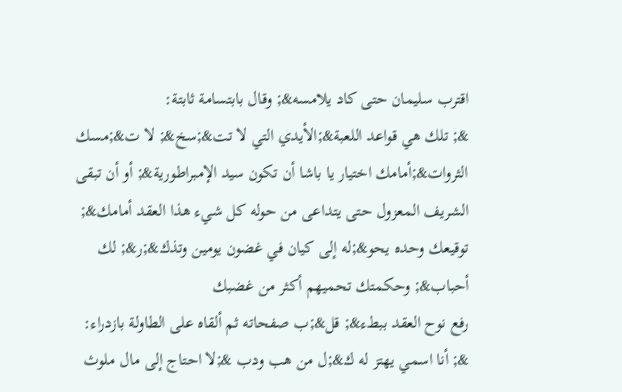اقترب سليمان حتى كاد يلامسه&; وقال بابتسامة ثابتة:
&; تلك هي قواعد اللعبة&;الأيدي التي لا تت&;سخ&; لا ت&;مسك الثروات&;أمامك اختيار يا باشا أن تكون سيد الإمبراطورية&; أو أن تبقى الشريف المعزول حتى يتداعى من حوله كل شيء هذا العقد أمامك&; توقيعك وحده يحو&;له إلى كيان في غضون يومين وتذك&;ر&; لك أحباب&; وحكمتك تحميهم أكثر من غضبك
رفع نوح العقد ببطء&; قل&;ب صفحاته ثم ألقاه على الطاولة بازدراء:
&; أنا اسمي يهتز له ك&;ل من هب ودب &;لا احتاج إلى مال ملوث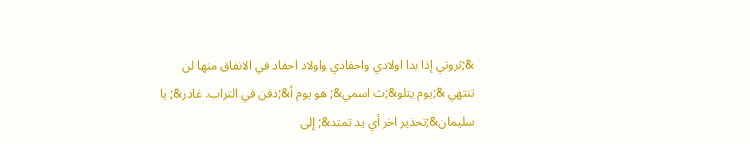&;ثروتي إذا بدا اولادي واحفادي واولاد احفاد في الانفاق منها لن تنتهي &;يوم يتلو&;ث اسمي&; هو يوم أ&;دفن في التراب. غادر&; يا سليمان&;تحذير اخر أي يد تمتد&; إلى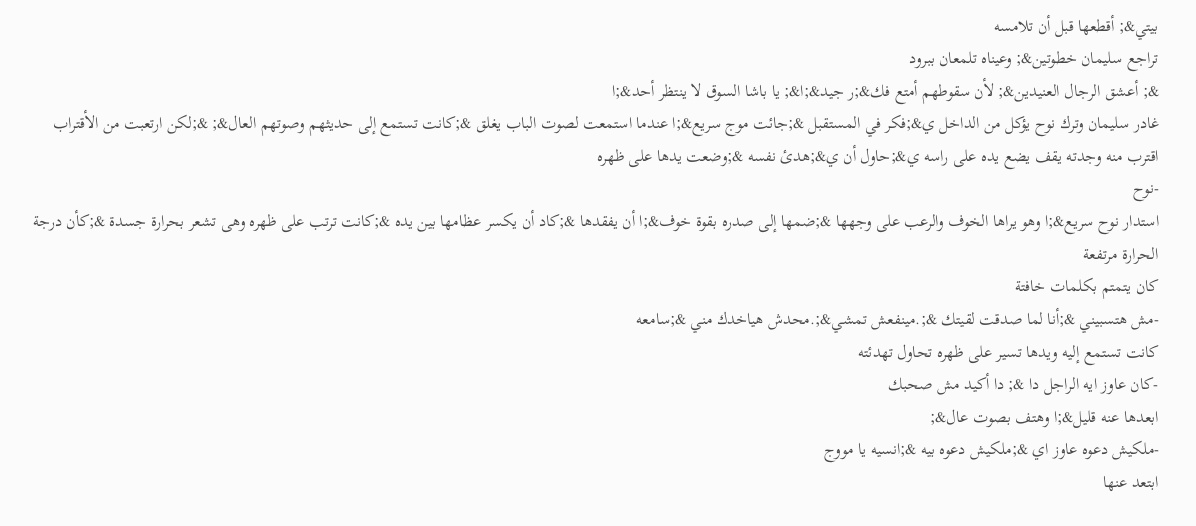بيتي&; أقطعها قبل أن تلامسه
تراجع سليمان خطوتين&; وعيناه تلمعان ببرود
&; أعشق الرجال العنيدين&; لأن سقوطهم أمتع فك&;ر جيد&;ا&; يا باشا السوق لا ينتظر أحد&;ا
غادر سليمان وترك نوح يؤكل من الداخل ي&;فكر في المستقبل &;جائت موج سريع&;ا عندما استمعت لصوت الباب يغلق &;كانت تستمع إلى حديثهم وصوتهم العال&; &;لكن ارتعبت من الأقتراب
اقترب منه وجدته يقف يضع يده على راسه ي&;حاول أن ي&;هدئ نفسه &;وضعت يدها على ظهره
-نوح
استدار نوح سريع&;ا وهو يراها الخوف والرعب على وجهها &;ضمها إلى صدره بقوة خوف&;ا أن يفقدها &;كاد أن يكسر عظامها بين يده &;كانت ترتب على ظهره وهى تشعر بحرارة جسدة &;كأن درجة الحرارة مرتفعة
كان يتمتم بكلمات خافتة
-مش هتسبيني &;أنا لما صدقت لقيتك &;.مينفعش تمشي&;.محدش هياخدك مني &;سامعه
كانت تستمع إليه ويدها تسير على ظهره تحاول تهدئته
-كان عاوز ايه الراجل دا &; دا أكيد مش صحبك
ابعدها عنه قليل&;ا وهتف بصوت عال&;
-ملكيش دعوه عاوز اي &;ملكيش دعوه بيه &;انسيه يا مووج
ابتعد عنها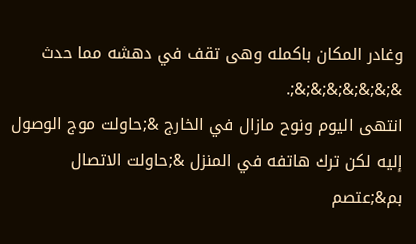وغادر المكان باكمله وهى تقف في دهشه مما حدث
&;&;&;&;&;&;&;.
انتهى اليوم ونوح مازال في الخارج &;حاولت موج الوصول إليه لكن ترك هاتفه في المنزل &;حاولت الاتصال بم&;عتصم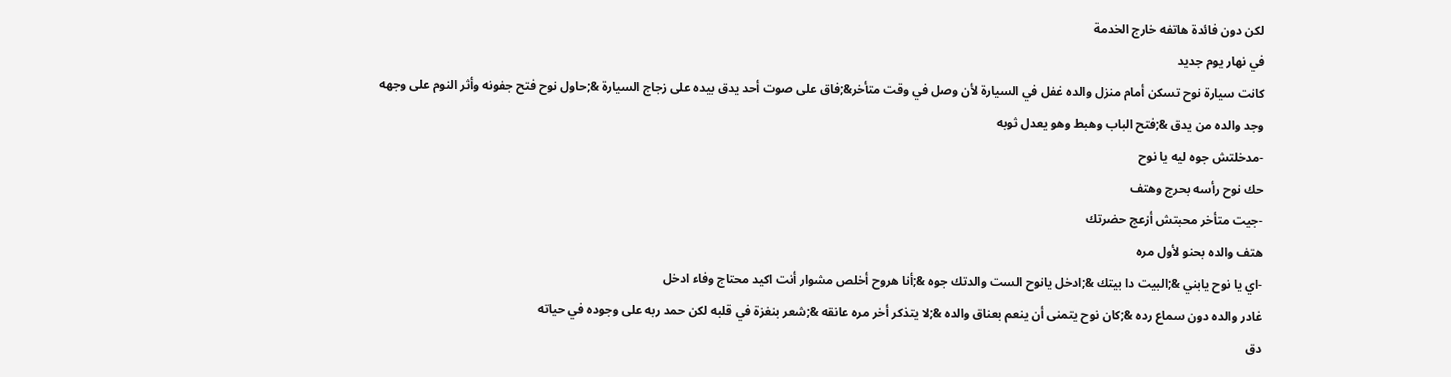لكن دون فائدة هاتفه خارج الخدمة
في نهار يوم جديد
كانت سيارة نوح تسكن أمام منزل والده غفل في السيارة لأن وصل في وقت متأخر&;فاق على صوت أحد يدق بيده على زجاج السيارة &;حاول نوح فتح جفونه وأثر النوم على وجهه
وجد والده من يدق &;فتح الباب وهبط وهو يعدل ثوبه
-مدخلتش جوه ليه يا نوح
حك نوح رأسه بحرج وهتف
-جيت متأخر محبتش أزعج حضرتك
هتف والده بحنو لأول مره
-اي يا نوح يابني &;البيت دا بيتك &;ادخل يانوح الست والدتك جوه &;أنا هروح أخلص مشوار أنت اكيد محتاج وفاء ادخل
غادر والده دون سماع رده &;كان نوح يتمنى أن ينعم بعناق والده &;لا يتذكر أخر مره عانقه &;شعر بنغزة في قلبه لكن حمد ربه على وجوده في حياته
دق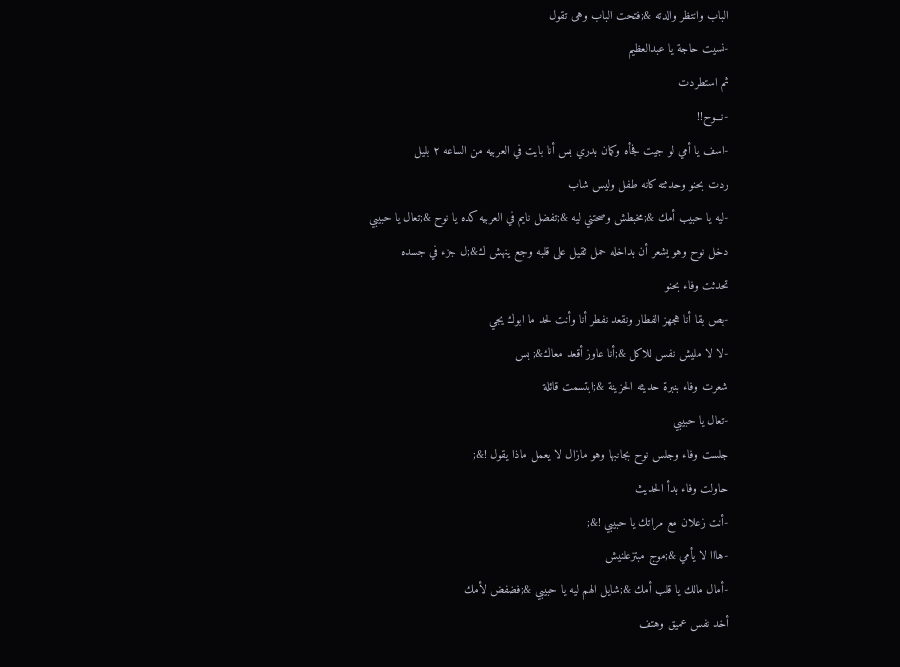الباب وانتظر والدته &;فتحت الباب وهى تقول
-نسيت حاجة يا عبدالعظيم
ثم استطردت
-نـــوح!!
-اسف يا أمي لو جيت فجأه وكمان بدري بس أنا بايت في العربيه من الساعه ٢ بليل
ردت بحنو وحدثته كانه طفل وليس شاب
-ليه يا حبيب أمك &;مخبطش وصحتني ليه &;تفضل نايم في العربيه كده يا نوح &;تعال يا حبيبي
دخل نوح وهو يشعر أن بداخله حمل ثقيل على قلبه وجع ينهش ك&;ل جزء في جسده
تحدثت وفاء بحنو
-بص بقا أنا هجهز الفطار ونقعد نفطر أنا وأنت لحد ما ابوك يجي
-لا لا مليش نفس للاكل &;أنا عاوز أقعد معاك&; بس
شعرت وفاء بنبرة حديثه الحزينة &;ابتسمت قائلة
-تعال يا حبيبي
جلست وفاء وجلس نوح بجانبها وهو مازال لا يعمل ماذا يقول !&;
حاولت وفاء بدأ الحديث
-أنت زعلان مع مراتك يا حبيبي !&;
-هااا لا يأمي &;موج مبتزعلنيش
-أمال مالك يا قلب أمك &;شايل الهم ليه يا حبيبي &;فضفض لأمك
أخد نفس عميق وهتف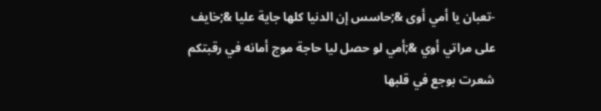-تعبان يا أمي أوى &;حاسس إن الدنيا كلها جاية عليا &;خايف على مراتي أوي &;أمي لو حصل ليا حاجة موج أمانه في رقبتكم
شعرت بوجع في قلبها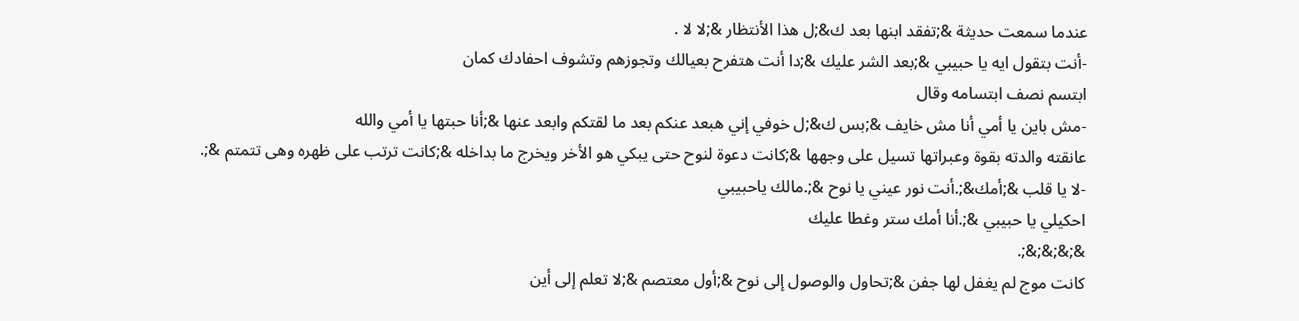عندما سمعت حديثة &;تفقد ابنها بعد ك&;ل هذا الأنتظار &;لا لا .
-أنت بتقول ايه يا حبيبي &;بعد الشر عليك &;دا أنت هتفرح بعيالك وتجوزهم وتشوف احفادك كمان
ابتسم نصف ابتسامه وقال
-مش باين يا أمي أنا مش خايف &;بس ك&;ل خوفي إني هبعد عنكم بعد ما لقتكم وابعد عنها &;أنا حبتها يا أمي والله
عانقته والدته بقوة وعبراتها تسيل على وجهها &;كانت دعوة لنوح حتى يبكي هو الأخر ويخرج ما بداخله &;كانت ترتب على ظهره وهى تتمتم &;.
-لا يا قلب &;أمك&;.أنت نور عيني يا نوح &;.مالك ياحبيبي
احكيلي يا حبيبي &;.أنا أمك ستر وغطا عليك
&;&;&;&;.
كانت موج لم يغفل لها جفن &;تحاول والوصول إلى نوح &;أول معتصم &;لا تعلم إلى أين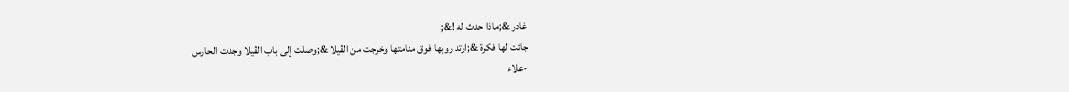غادر &;ماذا حدث له !&;
جائت لها فكرة &;ارتد روبها فوق منامتها وخرجت من الڤيلا &;وصلت إلى باب الڤيلا وجدت الحارس
-علاء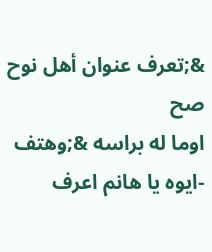&;تعرف عنوان أهل نوح صح
اوما له براسه &;وهتف
-ايوه يا هانم اعرف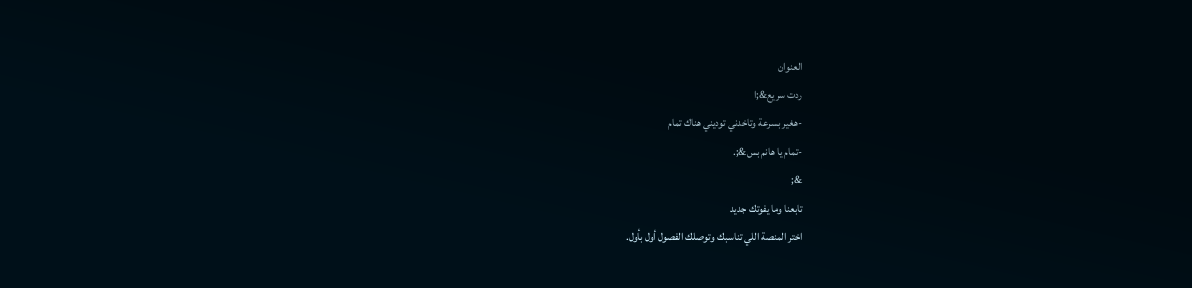العنوان
ردت سريع&;ا
-هغير بسرعة وتاخدني توديني هناك تمام
-تمام يا هانم بس&;.
&;
تابعنا وما يفوتك جديد
اختر المنصة اللي تناسبك وتوصلك الفصول أول بأول.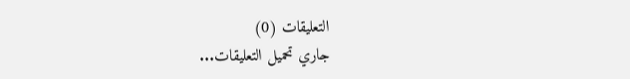التعليقات (0)
جاري تحميل التعليقات...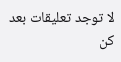لا توجد تعليقات بعد
كن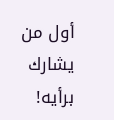أول من يشارك برأيه!